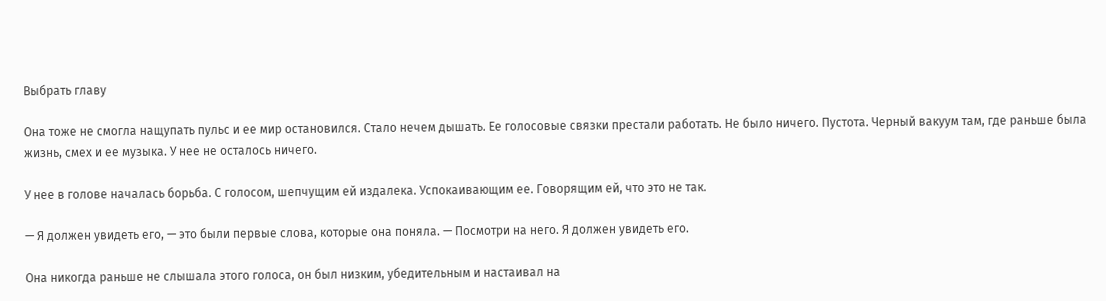Выбрать главу

Она тоже не смогла нащупать пульс и ее мир остановился. Стало нечем дышать. Ее голосовые связки престали работать. Не было ничего. Пустота. Черный вакуум там, где раньше была жизнь, смех и ее музыка. У нее не осталось ничего.

У нее в голове началась борьба. С голосом, шепчущим ей издалека. Успокаивающим ее. Говорящим ей, что это не так.

— Я должен увидеть его, — это были первые слова, которые она поняла. — Посмотри на него. Я должен увидеть его.

Она никогда раньше не слышала этого голоса, он был низким, убедительным и настаивал на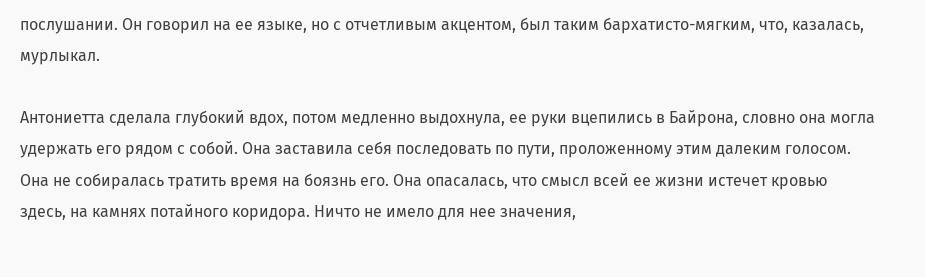послушании. Он говорил на ее языке, но с отчетливым акцентом, был таким бархатисто-мягким, что, казалась, мурлыкал.

Антониетта сделала глубокий вдох, потом медленно выдохнула, ее руки вцепились в Байрона, словно она могла удержать его рядом с собой. Она заставила себя последовать по пути, проложенному этим далеким голосом. Она не собиралась тратить время на боязнь его. Она опасалась, что смысл всей ее жизни истечет кровью здесь, на камнях потайного коридора. Ничто не имело для нее значения,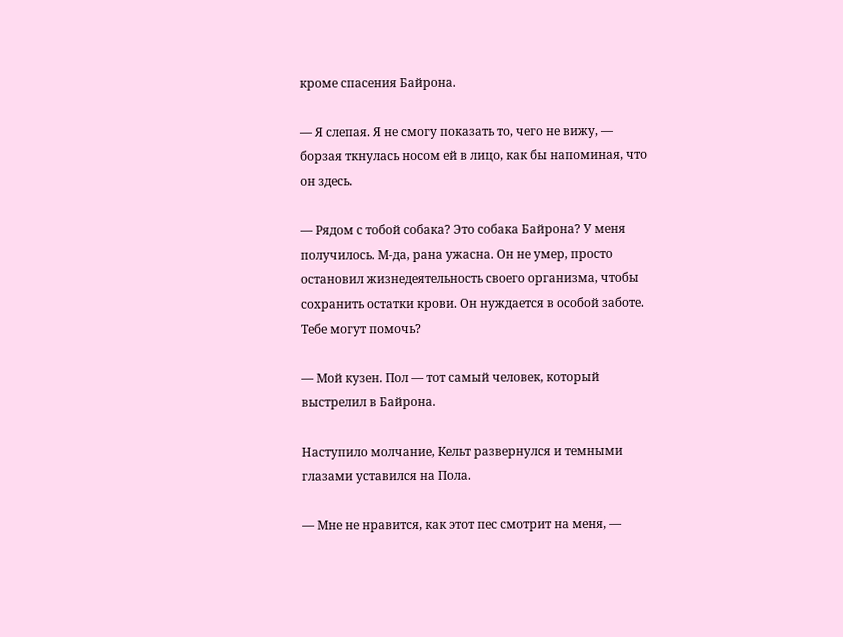кроме спасения Байрона.

— Я слепая. Я не смогу показать то, чего не вижу, — борзая ткнулась носом ей в лицо, как бы напоминая, что он здесь.

— Рядом с тобой собака? Это собака Байрона? У меня получилось. М-да, рана ужасна. Он не умер, просто остановил жизнедеятельность своего организма, чтобы сохранить остатки крови. Он нуждается в особой заботе. Тебе могут помочь?

— Мой кузен. Пол — тот самый человек, который выстрелил в Байрона.

Наступило молчание, Кельт развернулся и темными глазами уставился на Пола.

— Мне не нравится, как этот пес смотрит на меня, —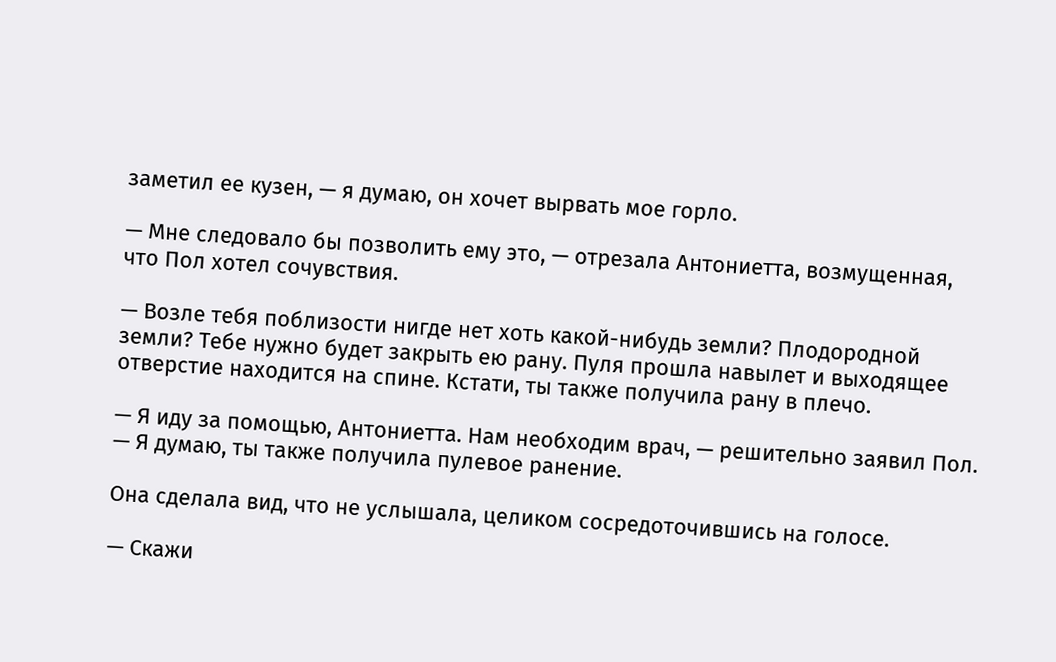заметил ее кузен, — я думаю, он хочет вырвать мое горло.

— Мне следовало бы позволить ему это, — отрезала Антониетта, возмущенная, что Пол хотел сочувствия.

— Возле тебя поблизости нигде нет хоть какой-нибудь земли? Плодородной земли? Тебе нужно будет закрыть ею рану. Пуля прошла навылет и выходящее отверстие находится на спине. Кстати, ты также получила рану в плечо.

— Я иду за помощью, Антониетта. Нам необходим врач, — решительно заявил Пол. — Я думаю, ты также получила пулевое ранение.

Она сделала вид, что не услышала, целиком сосредоточившись на голосе.

— Скажи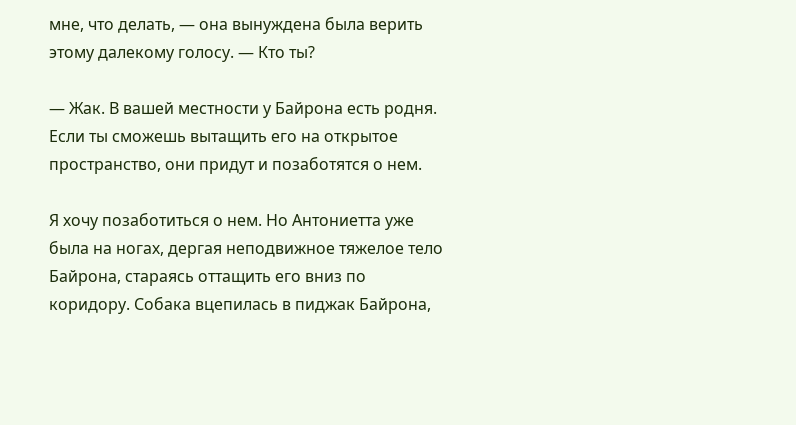мне, что делать, — она вынуждена была верить этому далекому голосу. — Кто ты?

— Жак. В вашей местности у Байрона есть родня. Если ты сможешь вытащить его на открытое пространство, они придут и позаботятся о нем.

Я хочу позаботиться о нем. Но Антониетта уже была на ногах, дергая неподвижное тяжелое тело Байрона, стараясь оттащить его вниз по коридору. Собака вцепилась в пиджак Байрона,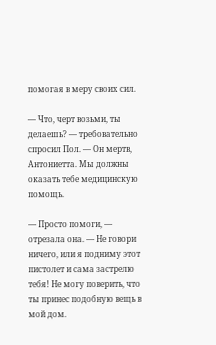помогая в меру своих сил.

— Что, черт возьми, ты делаешь? — требовательно спросил Пол. — Он мертв, Антониетта. Мы должны оказать тебе медицинскую помощь.

— Просто помоги, — отрезала она. — Не говори ничего, или я подниму этот пистолет и сама застрелю тебя! Не могу поверить, что ты принес подобную вещь в мой дом.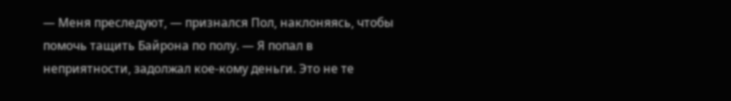— Меня преследуют, — признался Пол, наклоняясь, чтобы помочь тащить Байрона по полу. — Я попал в неприятности, задолжал кое-кому деньги. Это не те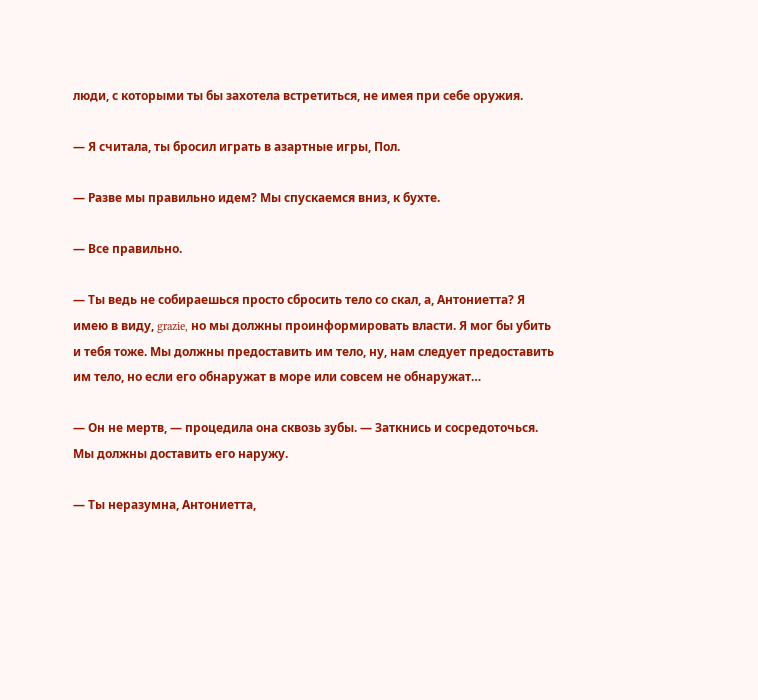люди, с которыми ты бы захотела встретиться, не имея при себе оружия.

— Я считала, ты бросил играть в азартные игры, Пол.

— Разве мы правильно идем? Мы спускаемся вниз, к бухте.

— Все правильно.

— Ты ведь не собираешься просто сбросить тело со скал, а, Антониетта? Я имею в виду, grazie, но мы должны проинформировать власти. Я мог бы убить и тебя тоже. Мы должны предоставить им тело, ну, нам следует предоставить им тело, но если его обнаружат в море или совсем не обнаружат…

— Он не мертв, — процедила она сквозь зубы. — Заткнись и сосредоточься. Мы должны доставить его наружу.

— Ты неразумна, Антониетта,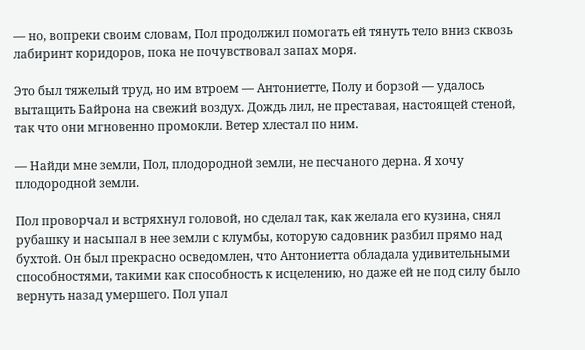— но, вопреки своим словам, Пол продолжил помогать ей тянуть тело вниз сквозь лабиринт коридоров, пока не почувствовал запах моря.

Это был тяжелый труд, но им втроем — Антониетте, Полу и борзой — удалось вытащить Байрона на свежий воздух. Дождь лил, не преставая, настоящей стеной, так что они мгновенно промокли. Ветер хлестал по ним.

— Найди мне земли, Пол, плодородной земли, не песчаного дерна. Я хочу плодородной земли.

Пол проворчал и встряхнул головой, но сделал так, как желала его кузина, снял рубашку и насыпал в нее земли с клумбы, которую садовник разбил прямо над бухтой. Он был прекрасно осведомлен, что Антониетта обладала удивительными способностями, такими как способность к исцелению, но даже ей не под силу было вернуть назад умершего. Пол упал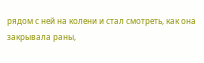рядом с ней на колени и стал смотреть, как она закрывала раны,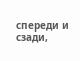спереди и сзади,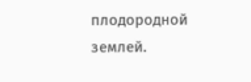плодородной землей.